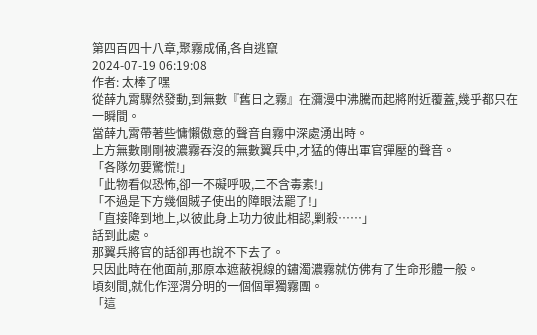第四百四十八章,聚霧成俑,各自逃竄
2024-07-19 06:19:08
作者: 太棒了嘿
從薛九霄驟然發動,到無數『舊日之霧』在瀰漫中沸騰而起將附近覆蓋,幾乎都只在一瞬間。
當薛九霄帶著些慵懶傲意的聲音自霧中深處湧出時。
上方無數剛剛被濃霧吞沒的無數翼兵中,才猛的傳出軍官彈壓的聲音。
「各隊勿要驚慌!」
「此物看似恐怖,卻一不礙呼吸,二不含毒素!」
「不過是下方幾個賊子使出的障眼法罷了!」
「直接降到地上,以彼此身上功力彼此相認,剿殺……」
話到此處。
那翼兵將官的話卻再也說不下去了。
只因此時在他面前,那原本遮蔽視線的鏽濁濃霧就仿佛有了生命形體一般。
頃刻間,就化作涇渭分明的一個個單獨霧團。
「這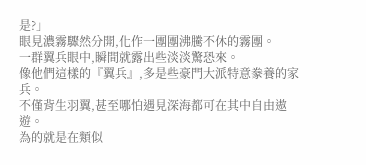是?」
眼見濃霧驟然分開,化作一團團沸騰不休的霧團。
一群翼兵眼中,瞬間就露出些淡淡驚恐來。
像他們這樣的『翼兵』,多是些豪門大派特意豢養的家兵。
不僅背生羽翼,甚至哪怕遇見深海都可在其中自由遨遊。
為的就是在類似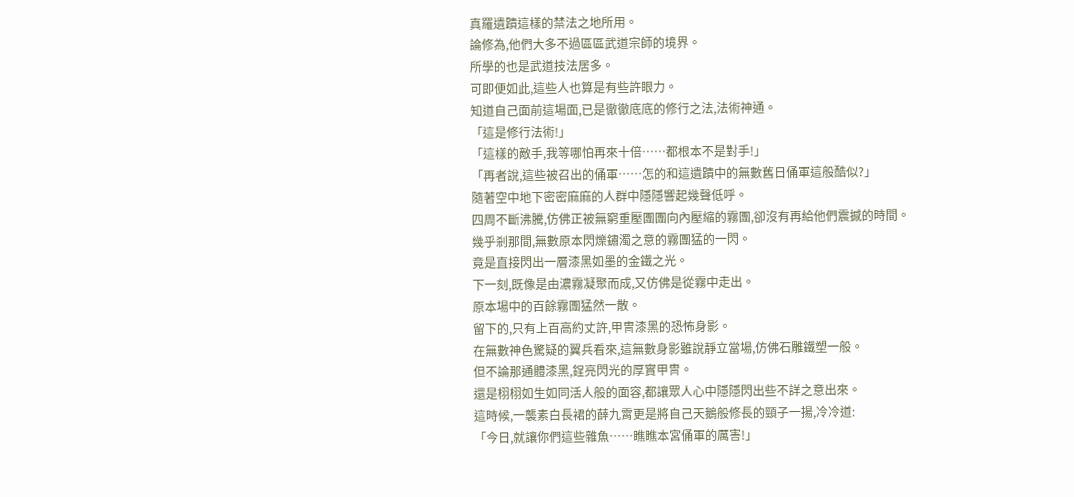真羅遺蹟這樣的禁法之地所用。
論修為,他們大多不過區區武道宗師的境界。
所學的也是武道技法居多。
可即便如此,這些人也算是有些許眼力。
知道自己面前這場面,已是徹徹底底的修行之法,法術神通。
「這是修行法術!」
「這樣的敵手,我等哪怕再來十倍……都根本不是對手!」
「再者說,這些被召出的俑軍……怎的和這遺蹟中的無數舊日俑軍這般酷似?」
隨著空中地下密密麻麻的人群中隱隱響起幾聲低呼。
四周不斷沸騰,仿佛正被無窮重壓團團向內壓縮的霧團,卻沒有再給他們震撼的時間。
幾乎剎那間,無數原本閃爍鏽濁之意的霧團猛的一閃。
竟是直接閃出一層漆黑如墨的金鐵之光。
下一刻,既像是由濃霧凝聚而成,又仿佛是從霧中走出。
原本場中的百餘霧團猛然一散。
留下的,只有上百高約丈許,甲冑漆黑的恐怖身影。
在無數神色驚疑的翼兵看來,這無數身影雖說靜立當場,仿佛石雕鐵塑一般。
但不論那通體漆黑,鋥亮閃光的厚實甲冑。
還是栩栩如生如同活人般的面容,都讓眾人心中隱隱閃出些不詳之意出來。
這時候,一襲素白長裙的薛九霄更是將自己天鵝般修長的頸子一揚,冷冷道:
「今日,就讓你們這些雜魚……瞧瞧本宮俑軍的厲害!」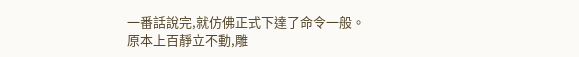一番話說完,就仿佛正式下達了命令一般。
原本上百靜立不動,雕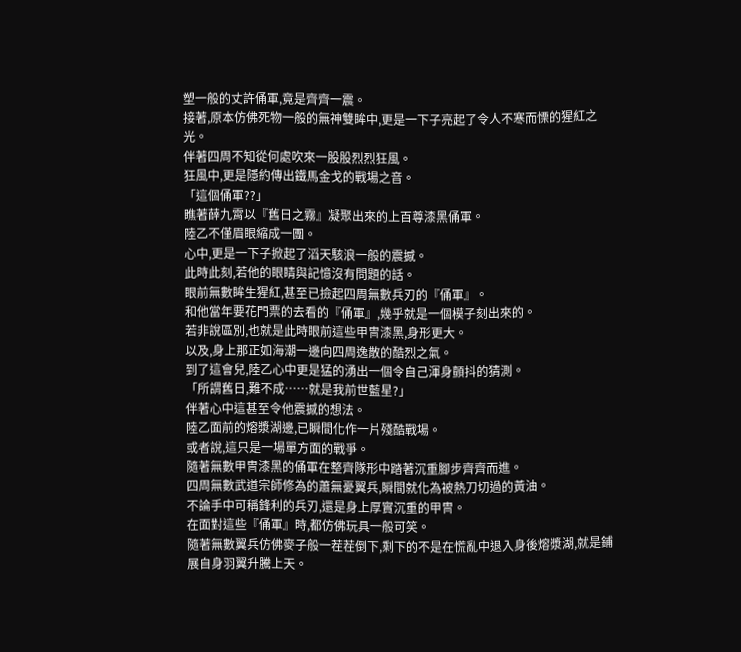塑一般的丈許俑軍,竟是齊齊一震。
接著,原本仿佛死物一般的無神雙眸中,更是一下子亮起了令人不寒而慄的猩紅之光。
伴著四周不知從何處吹來一股股烈烈狂風。
狂風中,更是隱約傳出鐵馬金戈的戰場之音。
「這個俑軍??」
瞧著薛九霄以『舊日之霧』凝聚出來的上百尊漆黑俑軍。
陸乙不僅眉眼縮成一團。
心中,更是一下子掀起了滔天駭浪一般的震撼。
此時此刻,若他的眼睛與記憶沒有問題的話。
眼前無數眸生猩紅,甚至已撿起四周無數兵刃的『俑軍』。
和他當年要花門票的去看的『俑軍』,幾乎就是一個模子刻出來的。
若非說區別,也就是此時眼前這些甲冑漆黑,身形更大。
以及,身上那正如海潮一邊向四周逸散的酷烈之氣。
到了這會兒,陸乙心中更是猛的湧出一個令自己渾身顫抖的猜測。
「所謂舊日,難不成……就是我前世藍星?」
伴著心中這甚至令他震撼的想法。
陸乙面前的熔漿湖邊,已瞬間化作一片殘酷戰場。
或者說,這只是一場單方面的戰爭。
隨著無數甲冑漆黑的俑軍在整齊隊形中踏著沉重腳步齊齊而進。
四周無數武道宗師修為的蕭無憂翼兵,瞬間就化為被熱刀切過的黃油。
不論手中可稱鋒利的兵刃,還是身上厚實沉重的甲冑。
在面對這些『俑軍』時,都仿佛玩具一般可笑。
隨著無數翼兵仿佛麥子般一茬茬倒下,剩下的不是在慌亂中退入身後熔漿湖,就是鋪展自身羽翼升騰上天。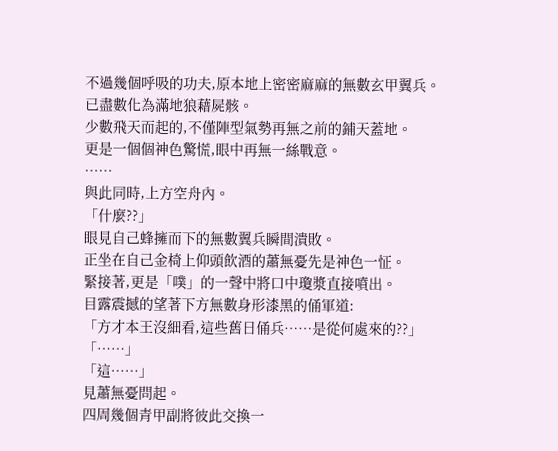不過幾個呼吸的功夫,原本地上密密麻麻的無數玄甲翼兵。
已盡數化為滿地狼藉屍骸。
少數飛天而起的,不僅陣型氣勢再無之前的鋪天蓋地。
更是一個個神色驚慌,眼中再無一絲戰意。
……
與此同時,上方空舟內。
「什麼??」
眼見自己蜂擁而下的無數翼兵瞬間潰敗。
正坐在自己金椅上仰頭飲酒的蕭無憂先是神色一怔。
緊接著,更是「噗」的一聲中將口中瓊漿直接噴出。
目露震撼的望著下方無數身形漆黑的俑軍道:
「方才本王沒細看,這些舊日俑兵……是從何處來的??」
「……」
「這……」
見蕭無憂問起。
四周幾個青甲副將彼此交換一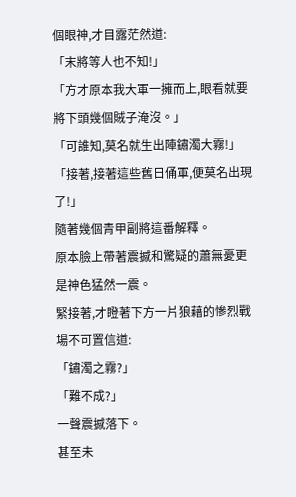個眼神,才目露茫然道:
「末將等人也不知!」
「方才原本我大軍一擁而上,眼看就要將下頭幾個賊子淹沒。」
「可誰知,莫名就生出陣鏽濁大霧!」
「接著,接著這些舊日俑軍,便莫名出現了!」
隨著幾個青甲副將這番解釋。
原本臉上帶著震撼和驚疑的蕭無憂更是神色猛然一震。
緊接著,才瞪著下方一片狼藉的慘烈戰場不可置信道:
「鏽濁之霧?」
「難不成?」
一聲震撼落下。
甚至未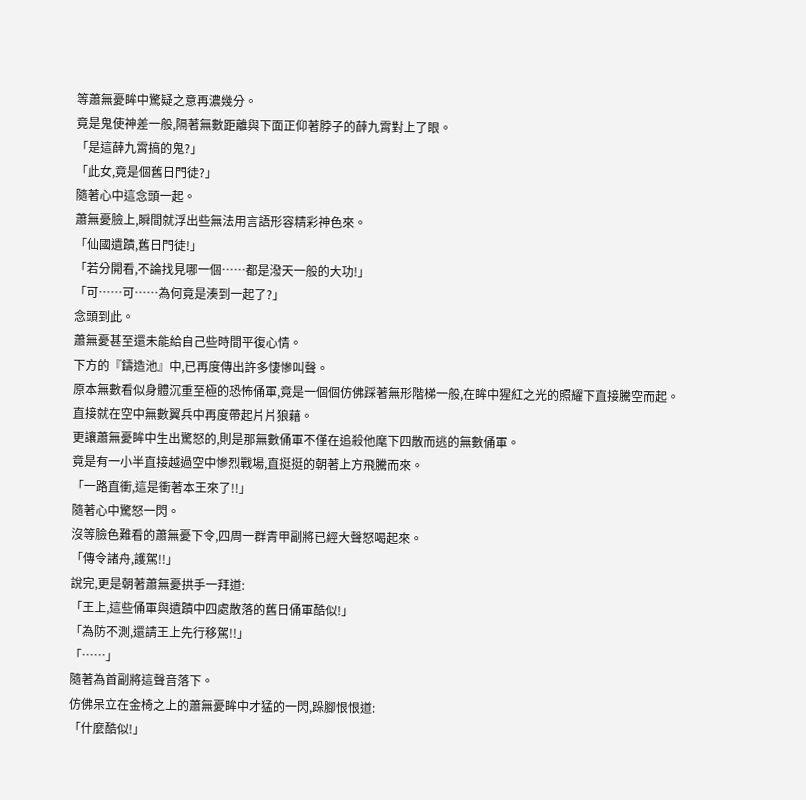等蕭無憂眸中驚疑之意再濃幾分。
竟是鬼使神差一般,隔著無數距離與下面正仰著脖子的薛九霄對上了眼。
「是這薛九霄搞的鬼?」
「此女,竟是個舊日門徒?」
隨著心中這念頭一起。
蕭無憂臉上,瞬間就浮出些無法用言語形容精彩神色來。
「仙國遺蹟,舊日門徒!」
「若分開看,不論找見哪一個……都是潑天一般的大功!」
「可……可……為何竟是湊到一起了?」
念頭到此。
蕭無憂甚至還未能給自己些時間平復心情。
下方的『鑄造池』中,已再度傳出許多悽慘叫聲。
原本無數看似身體沉重至極的恐怖俑軍,竟是一個個仿佛踩著無形階梯一般,在眸中猩紅之光的照耀下直接騰空而起。
直接就在空中無數翼兵中再度帶起片片狼藉。
更讓蕭無憂眸中生出驚怒的,則是那無數俑軍不僅在追殺他麾下四散而逃的無數俑軍。
竟是有一小半直接越過空中慘烈戰場,直挺挺的朝著上方飛騰而來。
「一路直衝,這是衝著本王來了!!」
隨著心中驚怒一閃。
沒等臉色難看的蕭無憂下令,四周一群青甲副將已經大聲怒喝起來。
「傳令諸舟,護駕!!」
說完,更是朝著蕭無憂拱手一拜道:
「王上,這些俑軍與遺蹟中四處散落的舊日俑軍酷似!」
「為防不測,還請王上先行移駕!!」
「……」
隨著為首副將這聲音落下。
仿佛呆立在金椅之上的蕭無憂眸中才猛的一閃,跺腳恨恨道:
「什麼酷似!」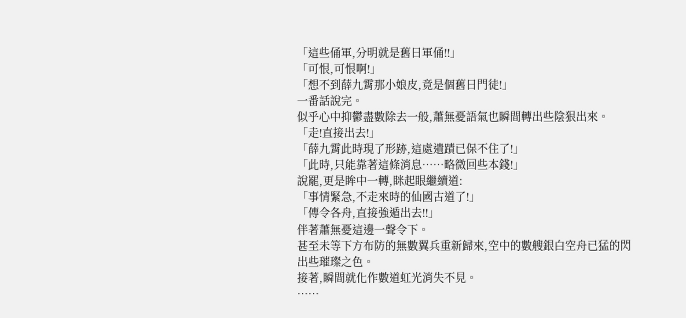「這些俑軍,分明就是舊日軍俑!!」
「可恨,可恨啊!」
「想不到薛九霄那小娘皮,竟是個舊日門徒!」
一番話說完。
似乎心中抑鬱盡數除去一般,蕭無憂語氣也瞬間轉出些陰狠出來。
「走!直接出去!」
「薛九霄此時現了形跡,這處遺蹟已保不住了!」
「此時,只能靠著這條消息……略微回些本錢!」
說罷,更是眸中一轉,眯起眼繼續道:
「事情緊急,不走來時的仙國古道了!」
「傳令各舟,直接強遁出去!!」
伴著蕭無憂這邊一聲令下。
甚至未等下方布防的無數翼兵重新歸來,空中的數艘銀白空舟已猛的閃出些璀璨之色。
接著,瞬間就化作數道虹光消失不見。
……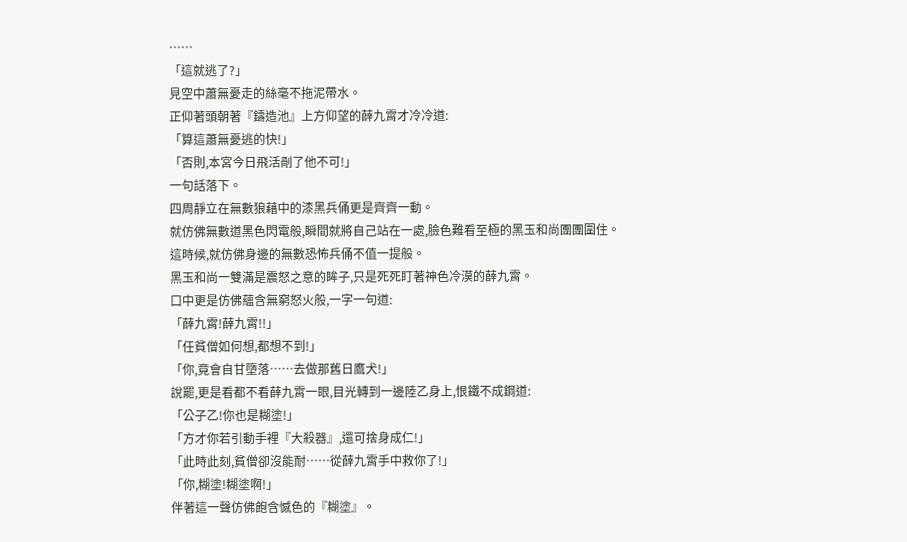……
「這就逃了?」
見空中蕭無憂走的絲毫不拖泥帶水。
正仰著頭朝著『鑄造池』上方仰望的薛九霄才冷冷道:
「算這蕭無憂逃的快!」
「否則,本宮今日飛活剮了他不可!」
一句話落下。
四周靜立在無數狼藉中的漆黑兵俑更是齊齊一動。
就仿佛無數道黑色閃電般,瞬間就將自己站在一處,臉色難看至極的黑玉和尚團團圍住。
這時候,就仿佛身邊的無數恐怖兵俑不值一提般。
黑玉和尚一雙滿是震怒之意的眸子,只是死死盯著神色冷漠的薛九霄。
口中更是仿佛蘊含無窮怒火般,一字一句道:
「薛九霄!薛九霄!!」
「任貧僧如何想,都想不到!」
「你,竟會自甘墮落……去做那舊日鷹犬!」
說罷,更是看都不看薛九霄一眼,目光轉到一邊陸乙身上,恨鐵不成鋼道:
「公子乙!你也是糊塗!」
「方才你若引動手裡『大殺器』,還可捨身成仁!」
「此時此刻,貧僧卻沒能耐……從薛九霄手中救你了!」
「你,糊塗!糊塗啊!」
伴著這一聲仿佛飽含憾色的『糊塗』。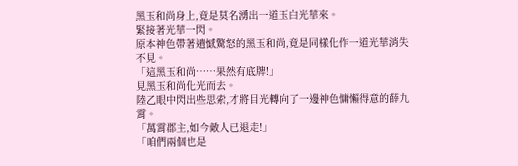黑玉和尚身上,竟是莫名湧出一道玉白光華來。
緊接著光華一閃。
原本神色帶著遺憾驚怒的黑玉和尚,竟是同樣化作一道光華消失不見。
「這黑玉和尚……果然有底牌!」
見黑玉和尚化光而去。
陸乙眼中閃出些思索,才將目光轉向了一邊神色慵懶得意的薛九霄。
「萬霄郡主,如今敵人已退走!」
「咱們兩個也是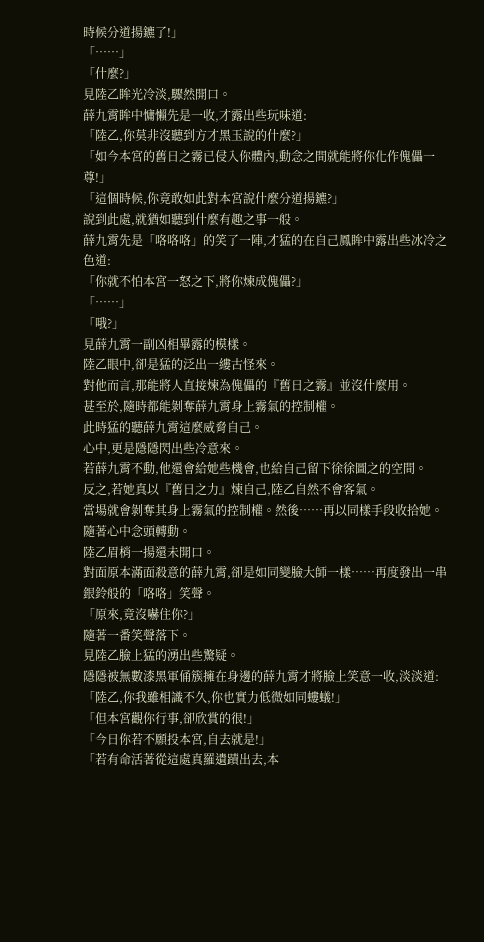時候分道揚鑣了!」
「……」
「什麼?」
見陸乙眸光冷淡,驟然開口。
薛九霄眸中慵懶先是一收,才露出些玩味道:
「陸乙,你莫非沒聽到方才黑玉說的什麼?」
「如今本宮的舊日之霧已侵入你體內,動念之間就能將你化作傀儡一尊!」
「這個時候,你竟敢如此對本宮說什麼分道揚鑣?」
說到此處,就猶如聽到什麼有趣之事一般。
薛九霄先是「咯咯咯」的笑了一陣,才猛的在自己鳳眸中露出些冰冷之色道:
「你就不怕本宮一怒之下,將你煉成傀儡?」
「……」
「哦?」
見薛九霄一副凶相畢露的模樣。
陸乙眼中,卻是猛的泛出一縷古怪來。
對他而言,那能將人直接煉為傀儡的『舊日之霧』並沒什麼用。
甚至於,隨時都能剝奪薛九霄身上霧氣的控制權。
此時猛的聽薛九霄這麼威脅自己。
心中,更是隱隱閃出些冷意來。
若薛九霄不動,他還會給她些機會,也給自己留下徐徐圖之的空間。
反之,若她真以『舊日之力』煉自己,陸乙自然不會客氣。
當場就會剝奪其身上霧氣的控制權。然後……再以同樣手段收拾她。
隨著心中念頭轉動。
陸乙眉梢一揚還未開口。
對面原本滿面殺意的薛九霄,卻是如同變臉大師一樣……再度發出一串銀鈴般的「咯咯」笑聲。
「原來,竟沒嚇住你?」
隨著一番笑聲落下。
見陸乙臉上猛的湧出些驚疑。
隱隱被無數漆黑軍俑簇擁在身邊的薛九霄才將臉上笑意一收,淡淡道:
「陸乙,你我雖相識不久,你也實力低微如同螻蟻!」
「但本宮觀你行事,卻欣賞的很!」
「今日你若不願投本宮,自去就是!」
「若有命活著從這處真羅遺蹟出去,本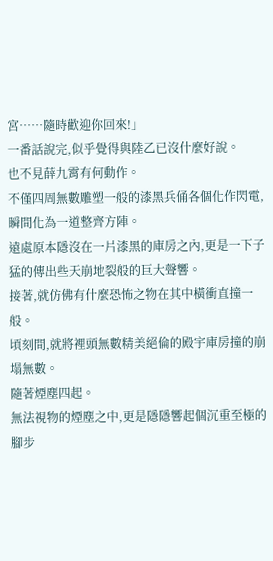宮……隨時歡迎你回來!」
一番話說完,似乎覺得與陸乙已沒什麼好說。
也不見薛九霄有何動作。
不僅四周無數雕塑一般的漆黑兵俑各個化作閃電,瞬間化為一道整齊方陣。
遠處原本隱沒在一片漆黑的庫房之內,更是一下子猛的傳出些天崩地裂般的巨大聲響。
接著,就仿佛有什麼恐怖之物在其中橫衝直撞一般。
頃刻間,就將裡頭無數精美絕倫的殿宇庫房撞的崩塌無數。
隨著煙塵四起。
無法視物的煙塵之中,更是隱隱響起個沉重至極的腳步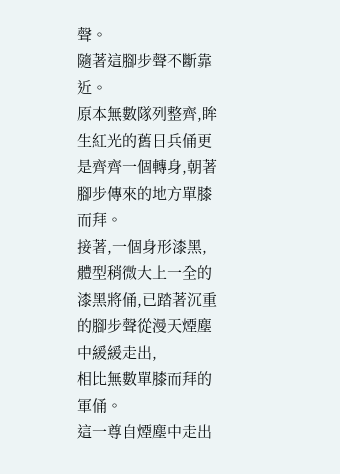聲。
隨著這腳步聲不斷靠近。
原本無數隊列整齊,眸生紅光的舊日兵俑更是齊齊一個轉身,朝著腳步傳來的地方單膝而拜。
接著,一個身形漆黑,體型稍微大上一全的漆黑將俑,已踏著沉重的腳步聲從漫天煙塵中緩緩走出,
相比無數單膝而拜的軍俑。
這一尊自煙塵中走出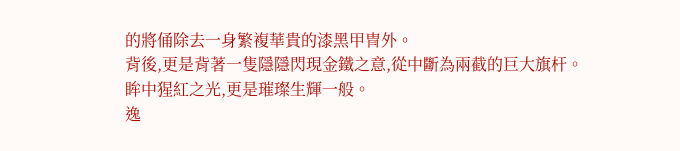的將俑除去一身繁複華貴的漆黑甲冑外。
背後,更是背著一隻隱隱閃現金鐵之意,從中斷為兩截的巨大旗杆。
眸中猩紅之光,更是璀璨生輝一般。
逸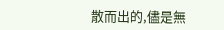散而出的,儘是無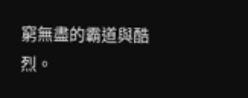窮無盡的霸道與酷烈。